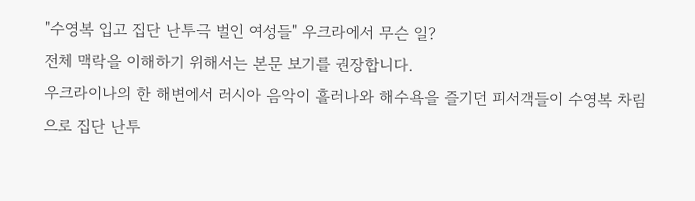"수영복 입고 집단 난투극 벌인 여성들" 우크라에서 무슨 일?
전체 맥락을 이해하기 위해서는 본문 보기를 권장합니다.
우크라이나의 한 해변에서 러시아 음악이 흘러나와 해수욕을 즐기던 피서객들이 수영복 차림으로 집단 난투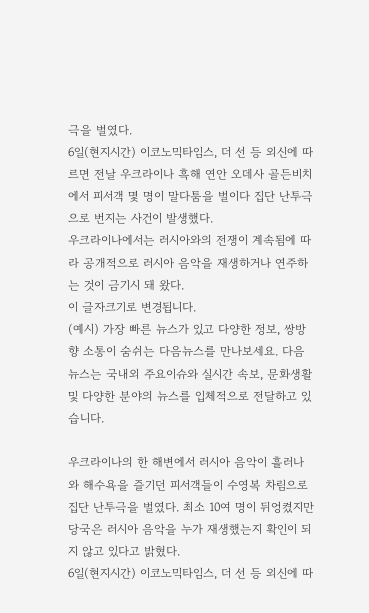극을 벌였다.
6일(현지시간) 이코노믹타임스, 더 선 등 외신에 따르면 전날 우크라이나 흑해 연안 오데사 골든비치에서 피서객 몇 명이 말다툼을 벌이다 집단 난투극으로 번지는 사건이 발생했다.
우크라이나에서는 러시아와의 전쟁이 계속됨에 따라 공개적으로 러시아 음악을 재생하거나 연주하는 것이 금기시 돼 왔다.
이 글자크기로 변경됩니다.
(예시) 가장 빠른 뉴스가 있고 다양한 정보, 쌍방향 소통이 숨쉬는 다음뉴스를 만나보세요. 다음뉴스는 국내외 주요이슈와 실시간 속보, 문화생활 및 다양한 분야의 뉴스를 입체적으로 전달하고 있습니다.

우크라이나의 한 해변에서 러시아 음악이 흘러나와 해수욕을 즐기던 피서객들이 수영복 차림으로 집단 난투극을 벌였다. 최소 10여 명이 뒤엉켰지만 당국은 러시아 음악을 누가 재생했는지 확인이 되지 않고 있다고 밝혔다.
6일(현지시간) 이코노믹타임스, 더 선 등 외신에 따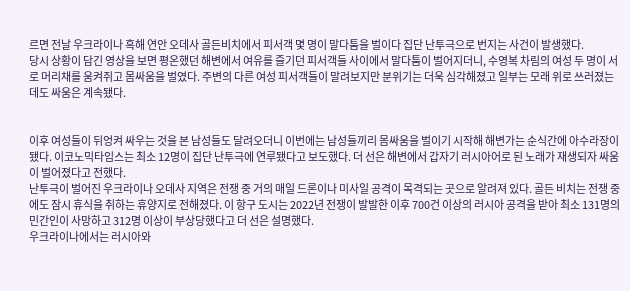르면 전날 우크라이나 흑해 연안 오데사 골든비치에서 피서객 몇 명이 말다툼을 벌이다 집단 난투극으로 번지는 사건이 발생했다.
당시 상황이 담긴 영상을 보면 평온했던 해변에서 여유를 즐기던 피서객들 사이에서 말다툼이 벌어지더니, 수영복 차림의 여성 두 명이 서로 머리채를 움켜쥐고 몸싸움을 벌였다. 주변의 다른 여성 피서객들이 말려보지만 분위기는 더욱 심각해졌고 일부는 모래 위로 쓰러졌는데도 싸움은 계속됐다.


이후 여성들이 뒤엉켜 싸우는 것을 본 남성들도 달려오더니 이번에는 남성들끼리 몸싸움을 벌이기 시작해 해변가는 순식간에 아수라장이 됐다. 이코노믹타임스는 최소 12명이 집단 난투극에 연루됐다고 보도했다. 더 선은 해변에서 갑자기 러시아어로 된 노래가 재생되자 싸움이 벌어졌다고 전했다.
난투극이 벌어진 우크라이나 오데사 지역은 전쟁 중 거의 매일 드론이나 미사일 공격이 목격되는 곳으로 알려져 있다. 골든 비치는 전쟁 중에도 잠시 휴식을 취하는 휴양지로 전해졌다. 이 항구 도시는 2022년 전쟁이 발발한 이후 700건 이상의 러시아 공격을 받아 최소 131명의 민간인이 사망하고 312명 이상이 부상당했다고 더 선은 설명했다.
우크라이나에서는 러시아와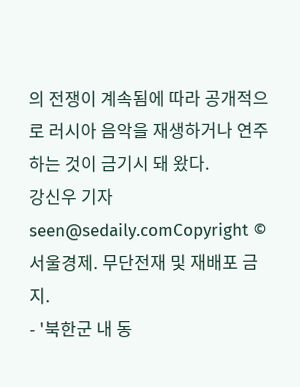의 전쟁이 계속됨에 따라 공개적으로 러시아 음악을 재생하거나 연주하는 것이 금기시 돼 왔다.
강신우 기자 seen@sedaily.comCopyright © 서울경제. 무단전재 및 재배포 금지.
- '북한군 내 동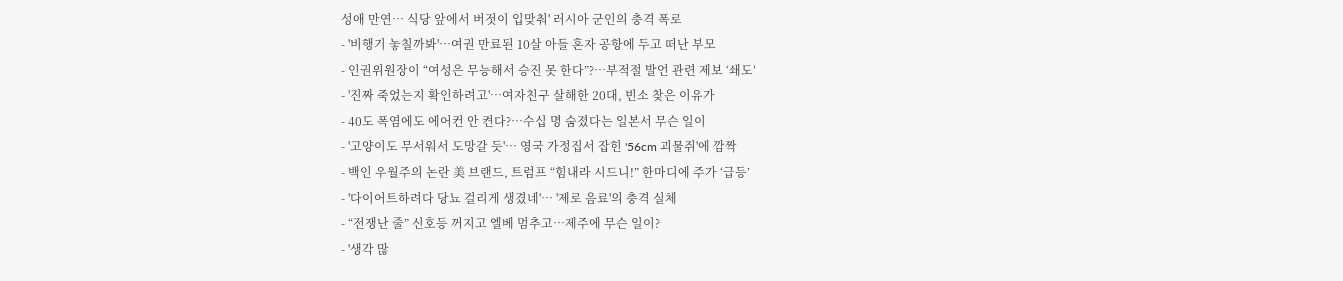성애 만연… 식당 앞에서 버젓이 입맞춰' 러시아 군인의 충격 폭로
- '비행기 놓칠까봐'…여권 만료된 10살 아들 혼자 공항에 두고 떠난 부모
- 인권위원장이 “여성은 무능해서 승진 못 한다”?…부적절 발언 관련 제보 ‘쇄도’
- '진짜 죽었는지 확인하려고'…여자친구 살해한 20대, 빈소 찾은 이유가
- 40도 폭염에도 에어컨 안 켠다?…수십 명 숨졌다는 일본서 무슨 일이
- '고양이도 무서워서 도망갈 듯'… 영국 가정집서 잡힌 '56cm 괴물쥐'에 깜짝
- 백인 우월주의 논란 美 브랜드, 트럼프 “힘내라 시드니!” 한마디에 주가 ‘급등’
- '다이어트하려다 당뇨 걸리게 생겼네'… '제로 음료'의 충격 실체
- “전쟁난 줄” 신호등 꺼지고 엘베 멈추고…제주에 무슨 일이?
- '생각 많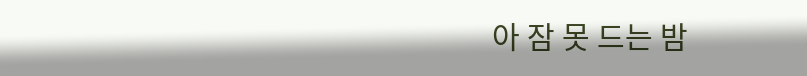아 잠 못 드는 밤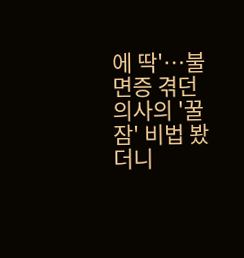에 딱'…불면증 겪던 의사의 '꿀잠' 비법 봤더니